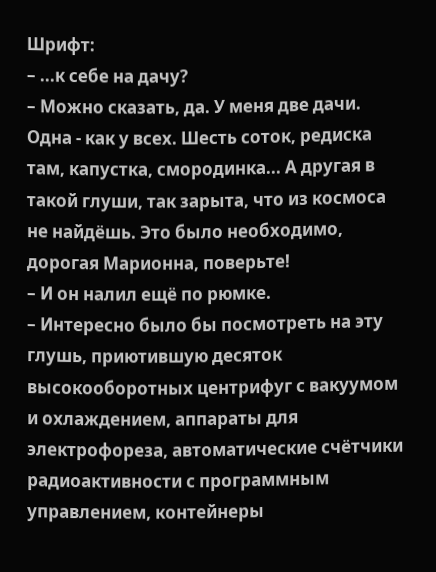Шрифт:
– ...к себе на дачу?
– Можно сказать, да. У меня две дачи. Одна - как у всех. Шесть соток, редиска там, капустка, смородинка... А другая в такой глуши, так зарыта, что из космоса не найдёшь. Это было необходимо, дорогая Марионна, поверьте!
– И он налил ещё по рюмке.
– Интересно было бы посмотреть на эту глушь, приютившую десяток высокооборотных центрифуг с вакуумом и охлаждением, аппараты для электрофореза, автоматические счётчики радиоактивности с программным управлением, контейнеры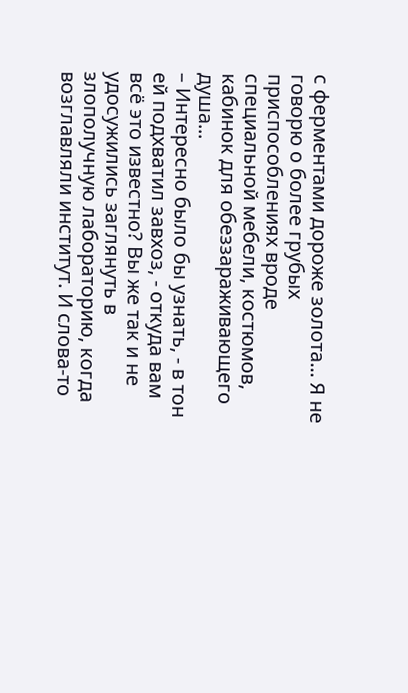с ферментами дороже золота... Я не говорю о более грубых приспособлениях вроде специальной мебели, костюмов, кабинок для обеззараживающего душа...
– Интересно было бы узнать, - в тон ей подхватил завхоз, - откуда вам всё это известно? Вы же так и не удосужились заглянуть в злополучную лабораторию, когда возглавляли институт. И слова-то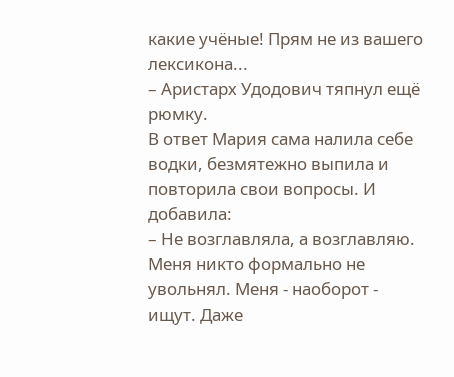какие учёные! Прям не из вашего лексикона...
– Аристарх Удодович тяпнул ещё рюмку.
В ответ Мария сама налила себе водки, безмятежно выпила и повторила свои вопросы. И добавила:
– Не возглавляла, а возглавляю. Меня никто формально не увольнял. Меня - наоборот - ищут. Даже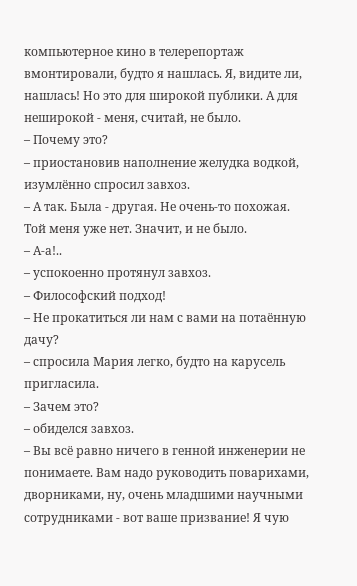компьютерное кино в телерепортаж вмонтировали, будто я нашлась. Я, видите ли, нашлась! Но это для широкой публики. А для неширокой - меня, считай, не было.
– Почему это?
– приостановив наполнение желудка водкой, изумлённо спросил завхоз.
– А так. Была - другая. Не очень-то похожая. Той меня уже нет. Значит, и не было.
– А-а!..
– успокоенно протянул завхоз.
– Философский подход!
– Не прокатиться ли нам с вами на потаённую дачу?
– спросила Мария легко, будто на карусель пригласила.
– Зачем это?
– обиделся завхоз.
– Вы всё равно ничего в генной инженерии не понимаете. Вам надо руководить поварихами, дворниками, ну, очень младшими научными сотрудниками - вот ваше призвание! Я чую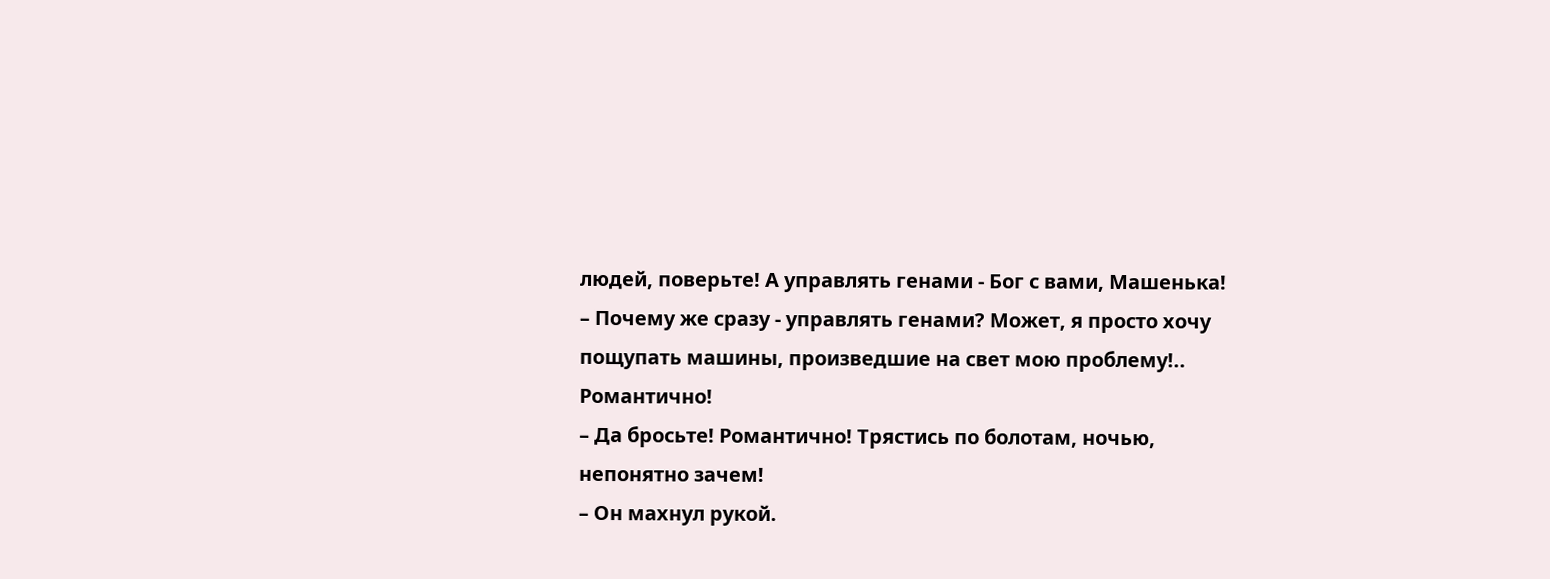людей, поверьте! А управлять генами - Бог с вами, Машенька!
– Почему же сразу - управлять генами? Может, я просто хочу пощупать машины, произведшие на свет мою проблему!.. Романтично!
– Да бросьте! Романтично! Трястись по болотам, ночью, непонятно зачем!
– Он махнул рукой.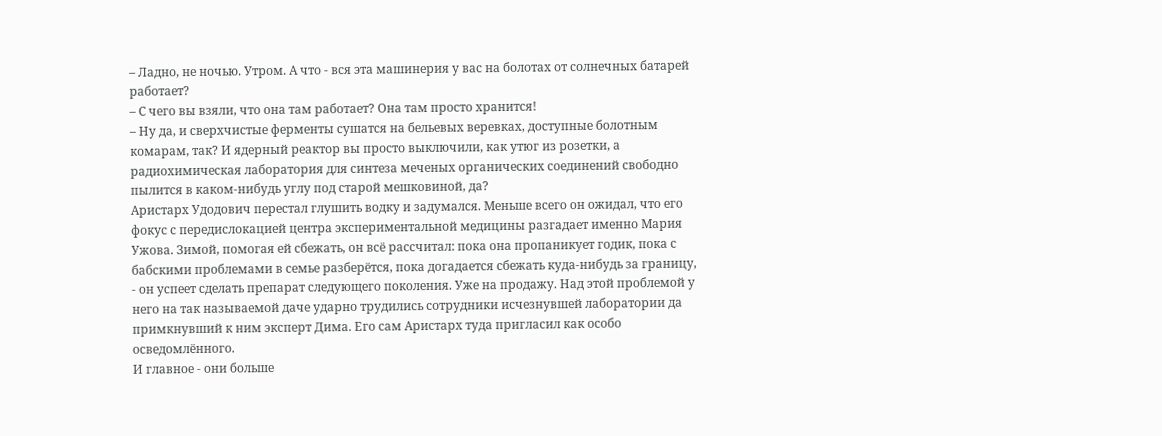– Ладно, не ночью. Утром. А что - вся эта машинерия у вас на болотах от солнечных батарей работает?
– С чего вы взяли, что она там работает? Она там просто хранится!
– Ну да, и сверхчистые ферменты сушатся на бельевых веревках, доступные болотным комарам, так? И ядерный реактор вы просто выключили, как утюг из розетки, а радиохимическая лаборатория для синтеза меченых органических соединений свободно пылится в каком-нибудь углу под старой мешковиной, да?
Аристарх Удодович перестал глушить водку и задумался. Меньше всего он ожидал, что его фокус с передислокацией центра экспериментальной медицины разгадает именно Мария Ужова. Зимой, помогая ей сбежать, он всё рассчитал: пока она пропаникует годик, пока с бабскими проблемами в семье разберётся, пока догадается сбежать куда-нибудь за границу, - он успеет сделать препарат следующего поколения. Уже на продажу. Над этой проблемой у него на так называемой даче ударно трудились сотрудники исчезнувшей лаборатории да примкнувший к ним эксперт Дима. Его сам Аристарх туда пригласил как особо осведомлённого.
И главное - они больше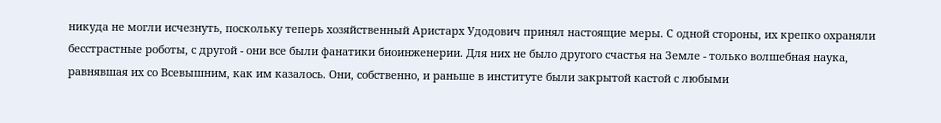никуда не могли исчезнуть, поскольку теперь хозяйственный Аристарх Удодович принял настоящие меры. С одной стороны, их крепко охраняли бесстрастные роботы, с другой - они все были фанатики биоинженерии. Для них не было другого счастья на Земле - только волшебная наука, равнявшая их со Всевышним, как им казалось. Они, собственно, и раньше в институте были закрытой кастой с любыми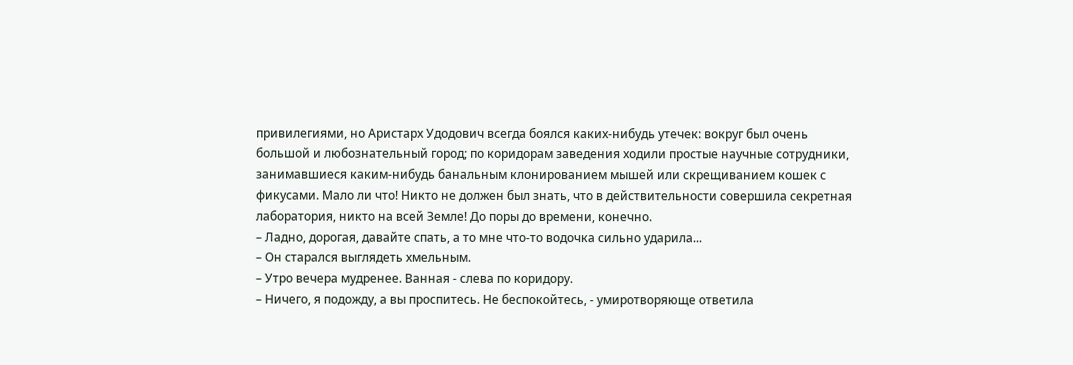привилегиями, но Аристарх Удодович всегда боялся каких-нибудь утечек: вокруг был очень большой и любознательный город; по коридорам заведения ходили простые научные сотрудники, занимавшиеся каким-нибудь банальным клонированием мышей или скрещиванием кошек с фикусами. Мало ли что! Никто не должен был знать, что в действительности совершила секретная лаборатория, никто на всей Земле! До поры до времени, конечно.
– Ладно, дорогая, давайте спать, а то мне что-то водочка сильно ударила...
– Он старался выглядеть хмельным.
– Утро вечера мудренее. Ванная - слева по коридору.
– Ничего, я подожду, а вы проспитесь. Не беспокойтесь, - умиротворяюще ответила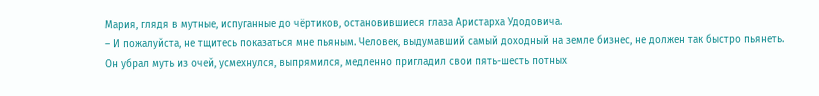Мария, глядя в мутные, испуганные до чёртиков, остановившиеся глаза Аристарха Удодовича.
– И пожалуйста, не тщитесь показаться мне пьяным. Человек, выдумавший самый доходный на земле бизнес, не должен так быстро пьянеть.
Он убрал муть из очей, усмехнулся, выпрямился, медленно пригладил свои пять-шесть потных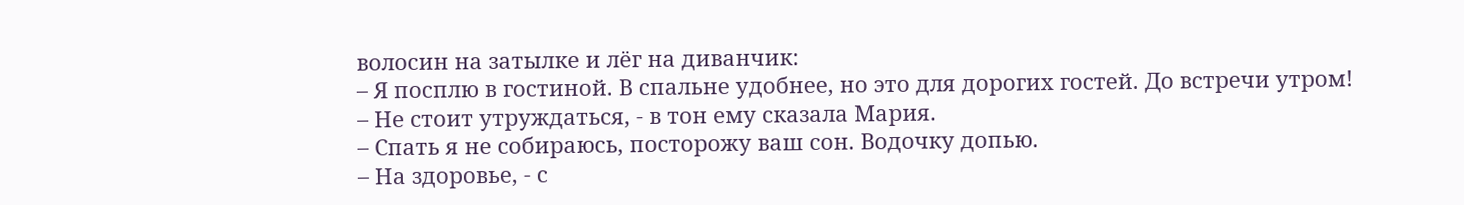волосин на затылке и лёг на диванчик:
– Я посплю в гостиной. В спальне удобнее, но это для дорогих гостей. До встречи утром!
– Не стоит утруждаться, - в тон ему сказала Мария.
– Спать я не собираюсь, посторожу ваш сон. Водочку допью.
– На здоровье, - с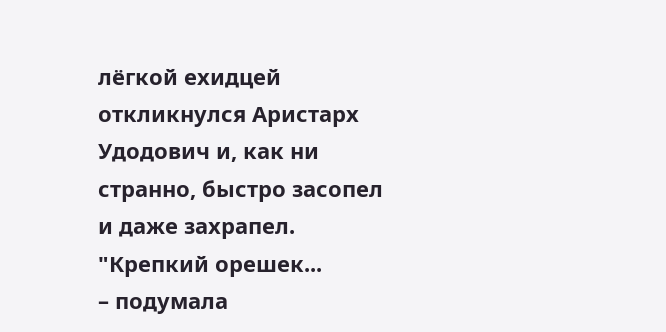лёгкой ехидцей откликнулся Аристарх Удодович и, как ни странно, быстро засопел и даже захрапел.
"Крепкий орешек...
– подумала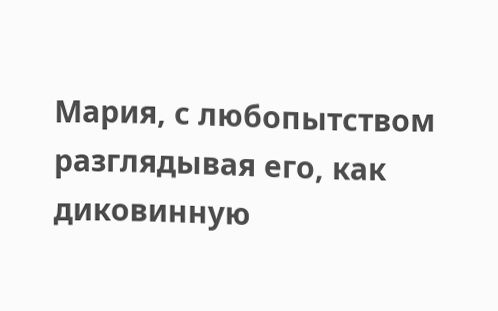Мария, с любопытством разглядывая его, как диковинную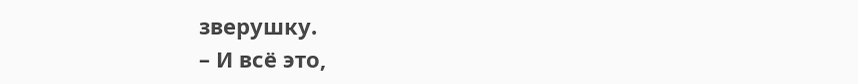зверушку.
– И всё это,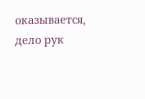оказывается, дело рук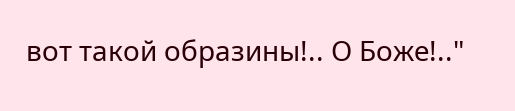вот такой образины!.. О Боже!.."